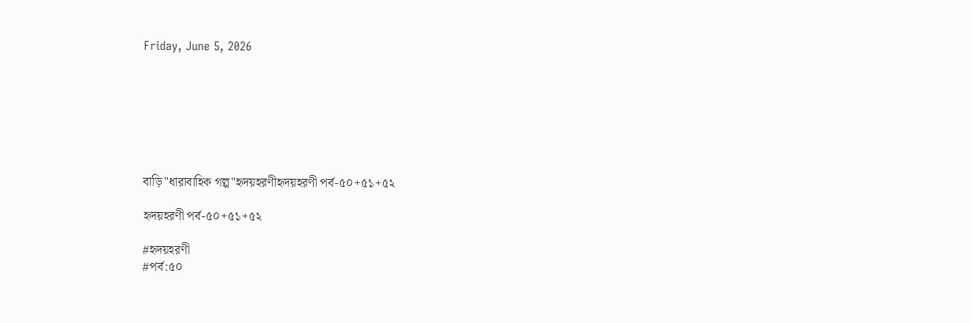Friday, June 5, 2026







বাড়ি"ধারাবাহিক গল্প"হৃদয়হরণীহৃদয়হরণী পর্ব-৫০+৫১+৫২

হৃদয়হরণী পর্ব-৫০+৫১+৫২

#হৃদয়হরণী
#পর্ব:৫০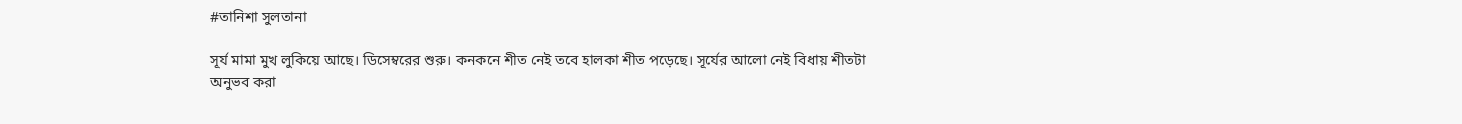#তানিশা সুলতানা

সূর্য মামা মুখ লুকিয়ে আছে। ডিসেম্বরের শুরু। কনকনে শীত নেই তবে হালকা শীত পড়েছে। সূর্যের আলো নেই বিধায় শীতটা অনুভব করা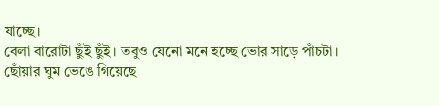যাচ্ছে।
বেলা বারোটা ছুঁই ছুঁই। তবুও যেনো মনে হচ্ছে ভোর সাড়ে পাঁচটা।
ছোঁয়ার ঘুম ভেঙে গিয়েছে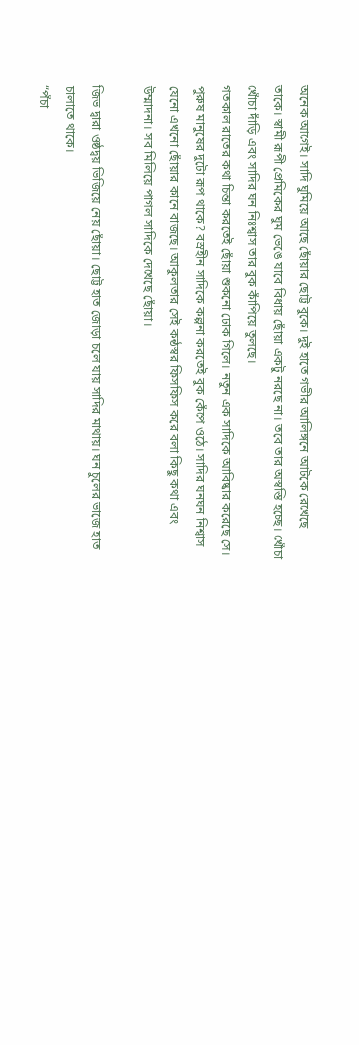অনেক আগেই। সাদি ঘুমিয়ে আছে ছোঁয়ার ছোট্ট বুকে। দুই হাতে গভীর আলিঙ্গনে আটকে রেখেছে তাকে। স্বামী রূপী প্রেমিকের ঘুম ভেঙে যাবে বিধায় ছোঁয়া একটু নরছে না। তবে তার অস্বস্তি হচ্ছে। খোঁচা খোঁচা দাঁড়ি এবং সাদির ঘন নিঃশ্বাস তার বুক কাঁপিয়ে তুলছে।
গতকাল রাতের কথা চিন্তা করতেই ছোঁয়া শুকনো ঢোক গিলে। নতুন এক সাদিকে আবিষ্কার করেছে সে। পুরুষ মানুষের দুটো রূপ থাকে? বস্রহীন সাদিকে কল্পনা করতেই বুক কেঁপে ওঠে। সাদির ঘনঘন নিশ্বাস যেনো এখনো ছোঁয়ার কানে বাজছে। আকুলতার সেই কন্ঠস্বর ফিসফিস করে বলা কিছু কথা এবং উম্মাদনা। সব মিলিয়ে পাগল সাদিকে দেখেছে ছোঁয়া।

জিভ দ্বারা ওষ্ঠদ্বয় ভিজিয়ে নেয় ছোঁয়া। ছোট্ট হাত জোড়া চলে যায় সাদির মাথায়। ঘন চুলের ভাজে হাত চালাতে থাকে।
“পঁচা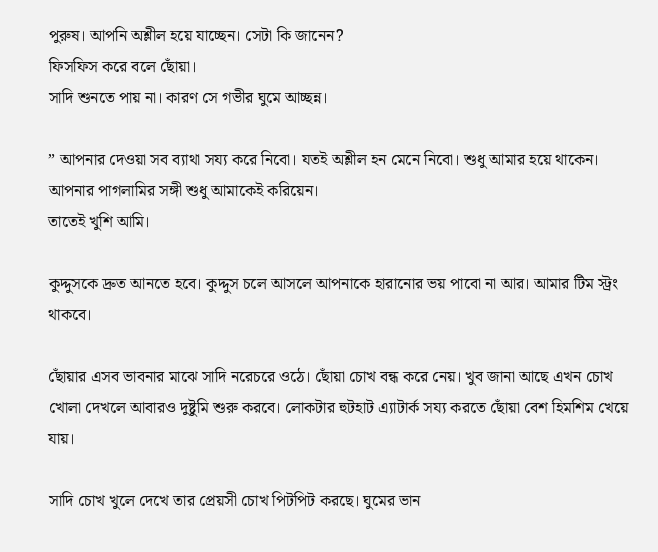পুরুষ। আপনি অশ্লীল হয়ে যাচ্ছেন। সেটা কি জানেন?
ফিসফিস করে বলে ছোঁয়া।
সাদি শুনতে পায় না। কারণ সে গভীর ঘুমে আচ্ছন্ন।

” আপনার দেওয়া সব ব্যাথা সয্য করে নিবো। যতই অশ্লীল হন মেনে নিবো। শুধু আমার হয়ে থাকেন। আপনার পাগলামির সঙ্গী শুধু আমাকেই করিয়েন।
তাতেই খুশি আমি।

কুদ্দুসকে দ্রুত আনতে হবে। কুদ্দুস চলে আসলে আপনাকে হারানোর ভয় পাবো না আর। আমার টিম স্ট্রং থাকবে।

ছোঁয়ার এসব ভাবনার মাঝে সাদি নরেচরে ওঠে। ছোঁয়া চোখ বন্ধ করে নেয়। খুব জানা আছে এখন চোখ খোলা দেখলে আবারও দুষ্টুমি শুরু করবে। লোকটার হুটহাট এ্যাটার্ক সয্য করতে ছোঁয়া বেশ হিমশিম খেয়ে যায়।

সাদি চোখ খুলে দেখে তার প্রেয়সী চোখ পিটপিট করছে। ঘুমের ভান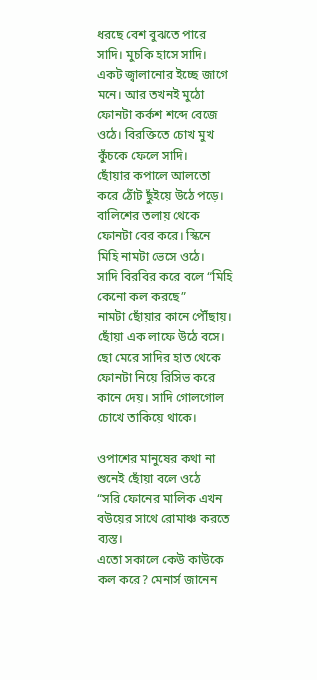ধরছে বেশ বুঝতে পারে সাদি। মুচকি হাসে সাদি।
একট জ্বালানোর ইচ্ছে জাগে মনে। আর তখনই মুঠো ফোনটা কর্কশ শব্দে বেজে ওঠে। বিরক্তিতে চোখ মুখ কুঁচকে ফেলে সাদি।
ছোঁয়ার কপালে আলতো করে ঠোঁট ছুঁইয়ে উঠে পড়ে।
বালিশের তলায় থেকে ফোনটা বের করে। স্কিনে মিহি নামটা ভেসে ওঠে।
সাদি বিরবির করে বলে “মিহি কেনো কল করছে”
নামটা ছোঁয়ার কানে পৌঁছায়। ছোঁয়া এক লাফে উঠে বসে। ছো মেরে সাদির হাত থেকে ফোনটা নিয়ে রিসিভ করে কানে দেয়। সাদি গোলগোল চোখে তাকিয়ে থাকে।

ওপাশের মানুষের কথা না শুনেই ছোঁয়া বলে ওঠে
“সরি ফোনের মালিক এখন বউয়ের সাথে রোমাঞ্চ করতে ব্যস্ত।
এতো সকালে কেউ কাউকে কল করে? মেনার্স জানেন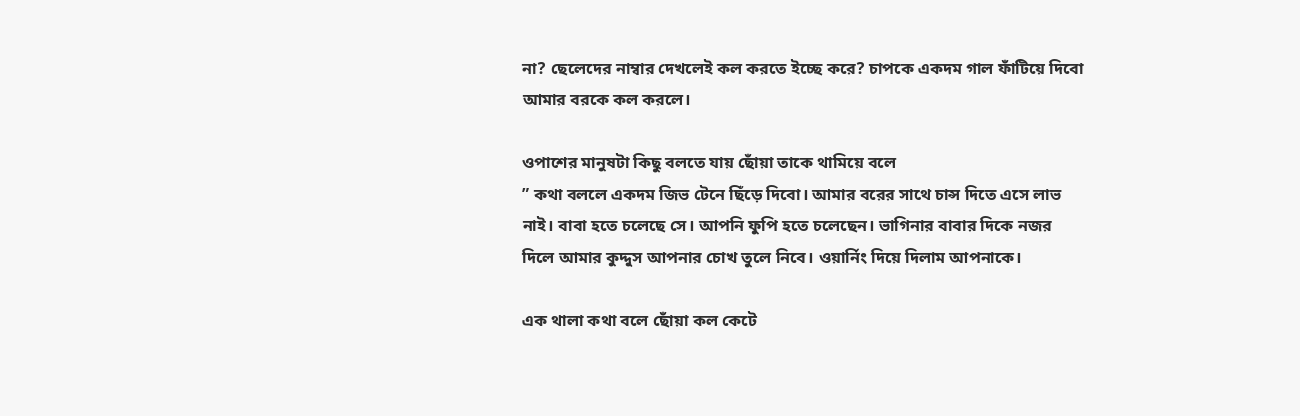না? ছেলেদের নাম্বার দেখলেই কল করতে ইচ্ছে করে? চাপকে একদম গাল ফাঁটিয়ে দিবো আমার বরকে কল করলে।

ওপাশের মানুষটা কিছু বলতে যায় ছোঁয়া তাকে থামিয়ে বলে
” কথা বললে একদম জিভ টেনে ছিঁড়ে দিবো। আমার বরের সাথে চান্স দিতে এসে লাভ নাই। বাবা হতে চলেছে সে। আপনি ফুপি হতে চলেছেন। ভাগিনার বাবার দিকে নজর দিলে আমার কুদ্দুস আপনার চোখ তুলে নিবে। ওয়ার্নিং দিয়ে দিলাম আপনাকে।

এক থালা কথা বলে ছোঁয়া কল কেটে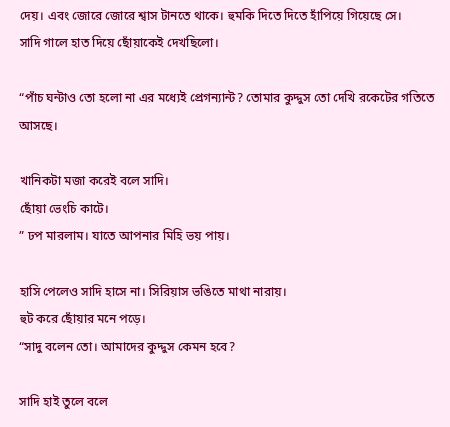দেয়। এবং জোরে জোরে শ্বাস টানতে থাকে। হুমকি দিতে দিতে হাঁপিয়ে গিয়েছে সে।
সাদি গালে হাত দিয়ে ছোঁয়াকেই দেখছিলো।

“পাঁচ ঘন্টাও তো হলো না এর মধ্যেই প্রেগন্যান্ট? তোমার কুদ্দুস তো দেখি রকেটের গতিতে আসছে।

খানিকটা মজা করেই বলে সাদি।
ছোঁয়া ভেংচি কাটে।
” ঢপ মারলাম। যাতে আপনার মিহি ভয় পায়।

হাসি পেলেও সাদি হাসে না। সিরিয়াস ভঙিতে মাথা নারায়।
হুট করে ছোঁয়ার মনে পড়ে।
“সাদু বলেন তো। আমাদের কুদ্দুস কেমন হবে?

সাদি হাই তুলে বলে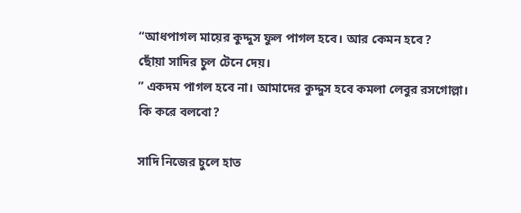“আধপাগল মায়ের কুদ্দুস ফুল পাগল হবে। আর কেমন হবে?
ছোঁয়া সাদির চুল টেনে দেয়।
” একদম পাগল হবে না। আমাদের কুদ্দুস হবে কমলা লেবুর রসগোল্লা।
কি করে বলবো?

সাদি নিজের চুলে হাত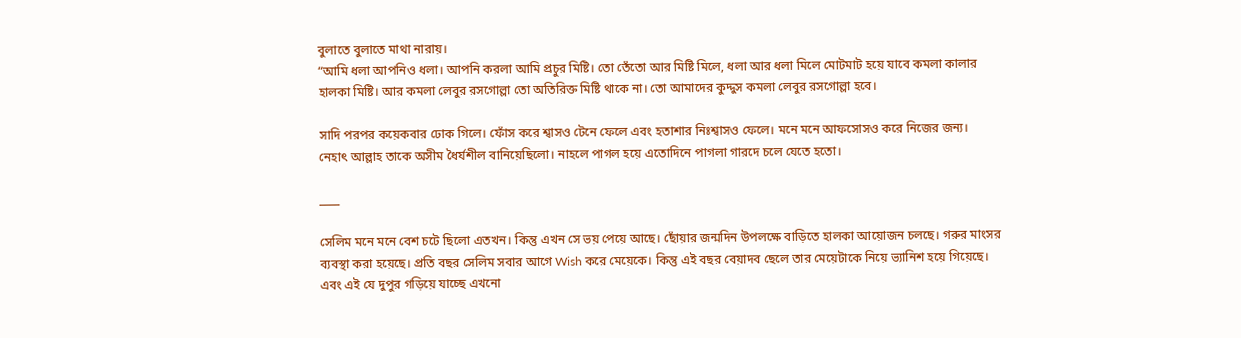বুলাতে বুলাতে মাথা নারায়।
“আমি ধলা আপনিও ধলা। আপনি করলা আমি প্রচুর মিষ্টি। তো তেঁতো আর মিষ্টি মিলে, ধলা আর ধলা মিলে মোটমাট হয়ে যাবে কমলা কালার হালকা মিষ্টি। আর কমলা লেবুর রসগোল্লা তো অতিরিক্ত মিষ্টি থাকে না। তো আমাদের কুদ্দুস কমলা লেবুর রসগোল্লা হবে।

সাদি পরপর কয়েকবার ঢোক গিলে। ফোঁস করে শ্বাসও টেনে ফেলে এবং হতাশার নিঃশ্বাসও ফেলে। মনে মনে আফসোসও করে নিজের জন্য।
নেহাৎ আল্লাহ তাকে অসীম ধৈর্যশীল বানিয়েছিলো। নাহলে পাগল হয়ে এতোদিনে পাগলা গারদে চলে যেতে হতো।

____

সেলিম মনে মনে বেশ চটে ছিলো এতখন। কিন্তু এখন সে ভয় পেয়ে আছে। ছোঁয়ার জন্মদিন উপলক্ষে বাড়িতে হালকা আয়োজন চলছে। গরুর মাংসর ব্যবস্থা করা হয়েছে। প্রতি বছর সেলিম সবার আগে Wish করে মেয়েকে। কিন্তু এই বছর বেয়াদব ছেলে তার মেয়েটাকে নিয়ে ভ্যানিশ হয়ে গিয়েছে। এবং এই যে দুপুর গড়িয়ে যাচ্ছে এখনো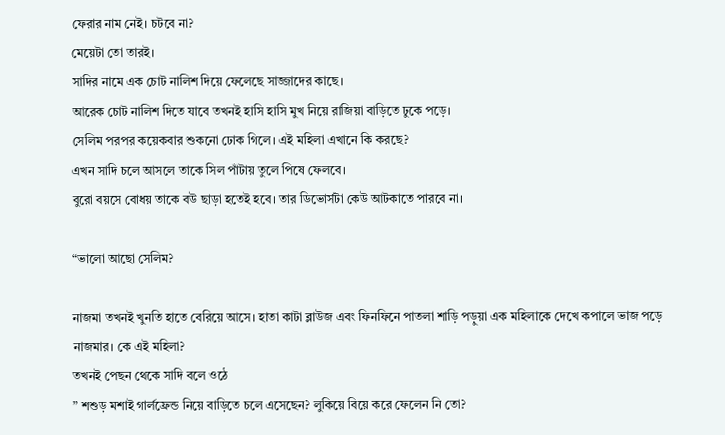ফেরার নাম নেই। চটবে না?
মেয়েটা তো তারই।
সাদির নামে এক চোট নালিশ দিয়ে ফেলেছে সাজ্জাদের কাছে।
আরেক চোট নালিশ দিতে যাবে তখনই হাসি হাসি মুখ নিয়ে রাজিয়া বাড়িতে ঢুকে পড়ে।
সেলিম পরপর কয়েকবার শুকনো ঢোক গিলে। এই মহিলা এখানে কি করছে?
এখন সাদি চলে আসলে তাকে সিল পাঁটায় তুলে পিষে ফেলবে।
বুরো বয়সে বোধয় তাকে বউ ছাড়া হতেই হবে। তার ডিভোর্সটা কেউ আটকাতে পারবে না।

“ভালো আছো সেলিম?

নাজমা তখনই খুনতি হাতে বেরিয়ে আসে। হাতা কাটা ব্লাউজ এবং ফিনফিনে পাতলা শাড়ি পড়ুয়া এক মহিলাকে দেখে কপালে ভাজ পড়ে নাজমার। কে এই মহিলা?
তখনই পেছন থেকে সাদি বলে ওঠে
” শশুড় মশাই গার্লফ্রেন্ড নিয়ে বাড়িতে চলে এসেছেন? লুকিয়ে বিয়ে করে ফেলেন নি তো?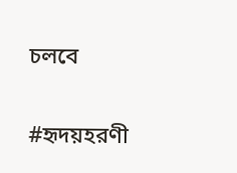চলবে

#হৃদয়হরণী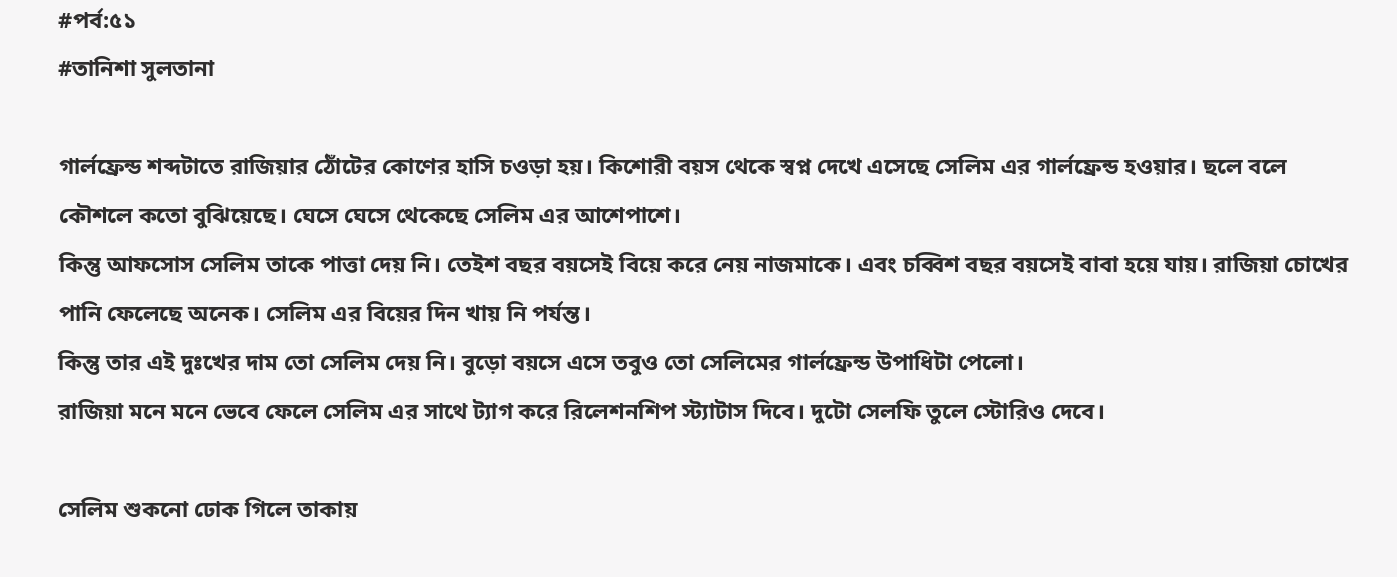#পর্ব:৫১
#তানিশা সুলতানা

গার্লফ্রেন্ড শব্দটাতে রাজিয়ার ঠোঁটের কোণের হাসি চওড়া হয়। কিশোরী বয়স থেকে স্বপ্ন দেখে এসেছে সেলিম এর গার্লফ্রেন্ড হওয়ার। ছলে বলে কৌশলে কতো বুঝিয়েছে। ঘেসে ঘেসে থেকেছে সেলিম এর আশেপাশে।
কিন্তু আফসোস সেলিম তাকে পাত্তা দেয় নি। তেইশ বছর বয়সেই বিয়ে করে নেয় নাজমাকে। এবং চব্বিশ বছর বয়সেই বাবা হয়ে যায়। রাজিয়া চোখের পানি ফেলেছে অনেক। সেলিম এর বিয়ের দিন খায় নি পর্যন্ত।
কিন্তু তার এই দুঃখের দাম তো সেলিম দেয় নি। বুড়ো বয়সে এসে তবুও তো সেলিমের গার্লফ্রেন্ড উপাধিটা পেলো।
রাজিয়া মনে মনে ভেবে ফেলে সেলিম এর সাথে ট্যাগ করে রিলেশনশিপ স্ট্যাটাস দিবে। দুটো সেলফি তুলে স্টোরিও দেবে।

সেলিম শুকনো ঢোক গিলে তাকায়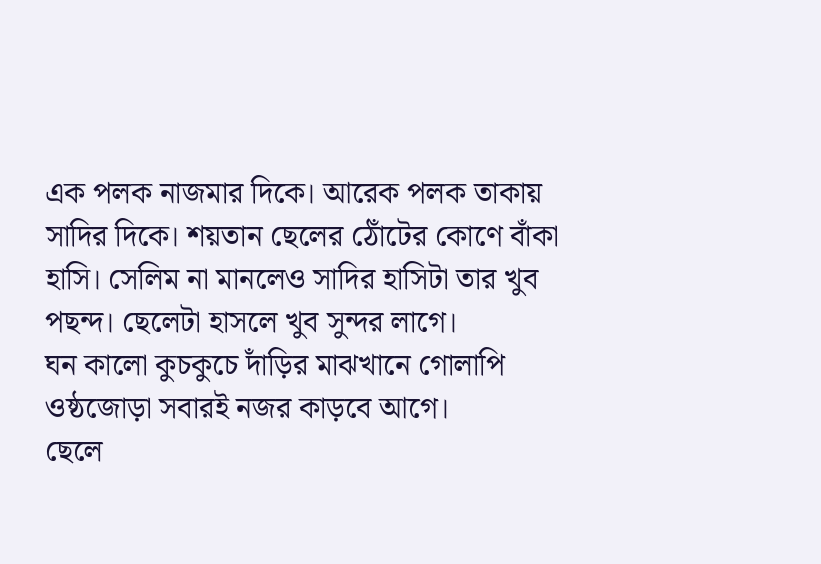এক পলক নাজমার দিকে। আরেক পলক তাকায় সাদির দিকে। শয়তান ছেলের ঠোঁটের কোণে বাঁকা হাসি। সেলিম না মানলেও সাদির হাসিটা তার খুব পছন্দ। ছেলেটা হাসলে খুব সুন্দর লাগে।
ঘন কালো কুচকুচে দাঁড়ির মাঝখানে গোলাপি ওষ্ঠজোড়া সবারই নজর কাড়বে আগে।
ছেলে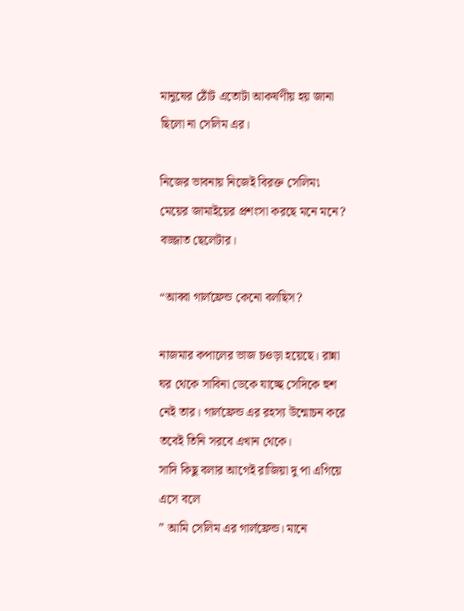মানুষের ঠোঁট এতোটা আকর্ষণীয় হয় জানা ছিলো না সেলিম এর।

নিজের ভাবনায় নিজেই বিরক্ত সেলিম৷ মেয়ের জামাইয়ের প্রশংসা করছে মনে মনে? বজ্জাত ছেলেটার।

“আব্বা গার্লফ্রেন্ড কেনো বলছিস?

নাজমার কপালের ভাজ চওড়া হয়েছে। রান্না ঘর থেকে সাবিনা ডেকে যাচ্ছে সেদিকে হুশ নেই তার। গার্লফ্রেন্ড এর রহস্য উন্মোচন করে তবেই তিনি সরবে এখান থেকে।
সাদি কিছু বলার আগেই রাজিয়া দু পা এগিয়ে এসে বলে
” আমি সেলিম এর গার্লফ্রেন্ড। মানে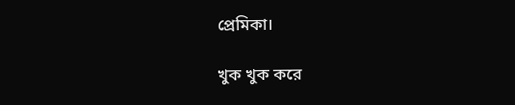প্রেমিকা।

খুক খুক করে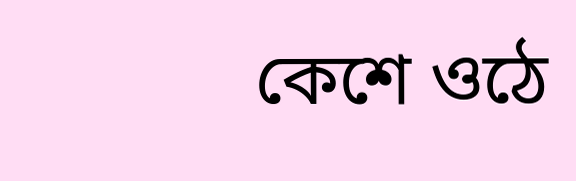কেশে ওঠে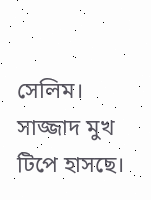সেলিম। সাজ্জাদ মুখ টিপে হাসছে।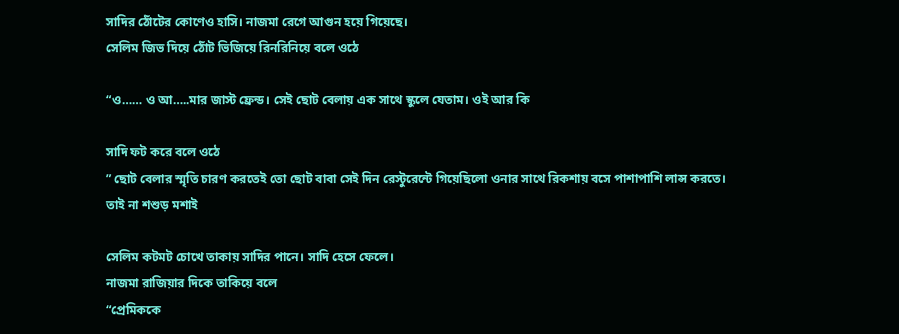সাদির ঠোঁটের কোণেও হাসি। নাজমা রেগে আগুন হয়ে গিয়েছে।
সেলিম জিভ দিয়ে ঠোঁট ভিজিয়ে রিনরিনিয়ে বলে ওঠে

“ও…… ও আ…..মার জাস্ট ফ্রেন্ড। সেই ছোট বেলায় এক সাথে স্কুলে যেতাম। ওই আর কি

সাদি ফট করে বলে ওঠে
” ছোট বেলার স্মৃতি চারণ করতেই তো ছোট বাবা সেই দিন রেস্টুরেন্টে গিয়েছিলো ওনার সাথে রিকশায় বসে পাশাপাশি লান্স করতে।
তাই না শশুড় মশাই

সেলিম কটমট চোখে তাকায় সাদির পানে। সাদি হেসে ফেলে।
নাজমা রাজিয়ার দিকে তাকিয়ে বলে
“প্রেমিককে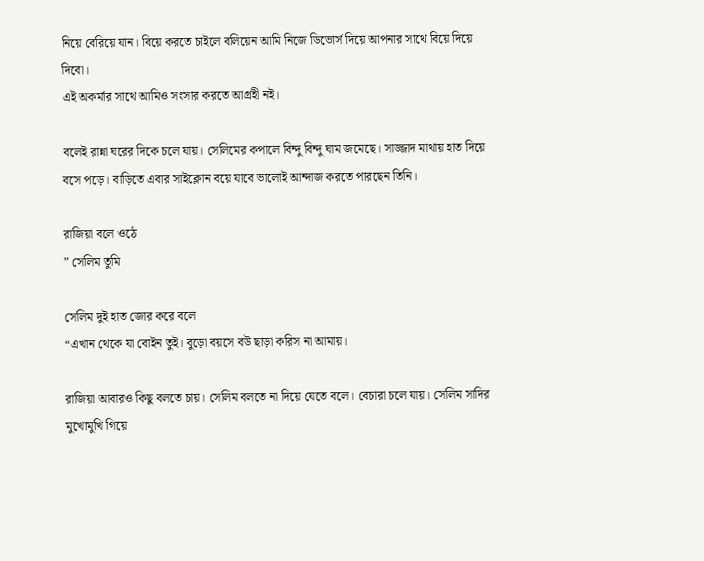নিয়ে বেরিয়ে যান। বিয়ে করতে চাইলে বলিয়েন আমি নিজে ডিভোর্স দিয়ে আপনার সাথে বিয়ে দিয়ে দিবো।
এই অকর্মার সাথে আমিও সংসার করতে আগ্রহী নই।

বলেই রান্না ঘরের দিকে চলে যায়। সেলিমের কপালে বিন্দু বিন্দু ঘাম জমেছে। সাজ্জাদ মাথায় হাত দিয়ে বসে পড়ে। বাড়িতে এবার সাইক্লোন বয়ে যাবে ভালোই আন্দাজ করতে পারছেন তিনি।

রাজিয়া বলে ওঠে
” সেলিম তুমি

সেলিম দুই হাত জোর করে বলে
“এখান থেকে যা বোইন তুই। বুড়ো বয়সে বউ ছাড়া করিস না আমায়।

রাজিয়া আবারও কিছু বলতে চায়। সেলিম বলতে না দিয়ে যেতে বলে। বেচারা চলে যায়। সেলিম সাদির মুখোমুখি গিয়ে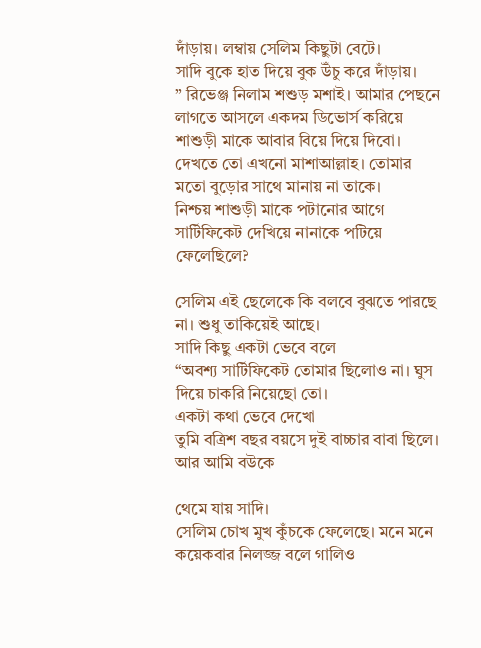দাঁড়ায়। লম্বায় সেলিম কিছুটা বেটে।
সাদি বুকে হাত দিয়ে বুক উঁচু করে দাঁড়ায়।
” রিভেঞ্জ নিলাম শশুড় মশাই। আমার পেছনে লাগতে আসলে একদম ডিভোর্স করিয়ে শাশুড়ী মাকে আবার বিয়ে দিয়ে দিবো। দেখতে তো এখনো মাশাআল্লাহ। তোমার মতো বুড়োর সাথে মানায় না তাকে।
নিশ্চয় শাশুড়ী মাকে পটানোর আগে সার্টিফিকেট দেখিয়ে নানাকে পটিয়ে ফেলেছিলে?

সেলিম এই ছেলেকে কি বলবে বুঝতে পারছে না। শুধু তাকিয়েই আছে।
সাদি কিছু একটা ভেবে বলে
“অবশ্য সার্টিফিকেট তোমার ছিলোও না। ঘুস দিয়ে চাকরি নিয়েছো তো।
একটা কথা ভেবে দেখো
তুমি বত্রিশ বছর বয়সে দুই বাচ্চার বাবা ছিলে। আর আমি বউকে

থেমে যায় সাদি।
সেলিম চোখ মুখ কুঁচকে ফেলেছে। মনে মনে কয়েকবার নিলজ্জ বলে গালিও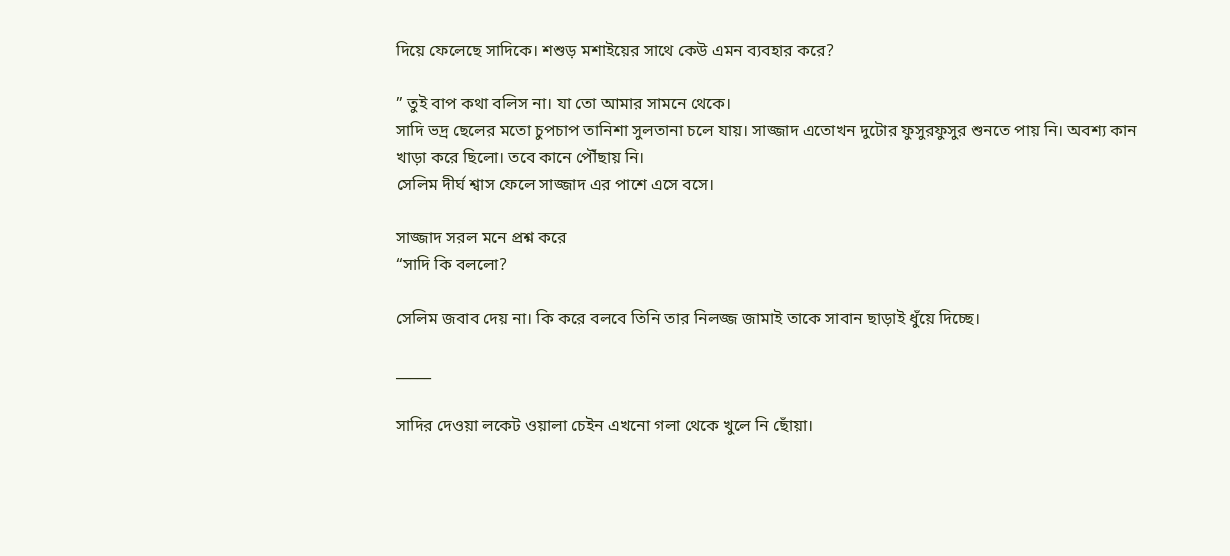দিয়ে ফেলেছে সাদিকে। শশুড় মশাইয়ের সাথে কেউ এমন ব্যবহার করে?

” তুই বাপ কথা বলিস না। যা তো আমার সামনে থেকে।
সাদি ভদ্র ছেলের মতো চুপচাপ তানিশা সুলতানা চলে যায়। সাজ্জাদ এতোখন দুটোর ফুসুরফুসুর শুনতে পায় নি। অবশ্য কান খাড়া করে ছিলো। তবে কানে পৌঁছায় নি।
সেলিম দীর্ঘ শ্বাস ফেলে সাজ্জাদ এর পাশে এসে বসে।

সাজ্জাদ সরল মনে প্রশ্ন করে
“সাদি কি বললো?

সেলিম জবাব দেয় না। কি করে বলবে তিনি তার নিলজ্জ জামাই তাকে সাবান ছাড়াই ধুঁয়ে দিচ্ছে।

_____

সাদির দেওয়া লকেট ওয়ালা চেইন এখনো গলা থেকে খুলে নি ছোঁয়া।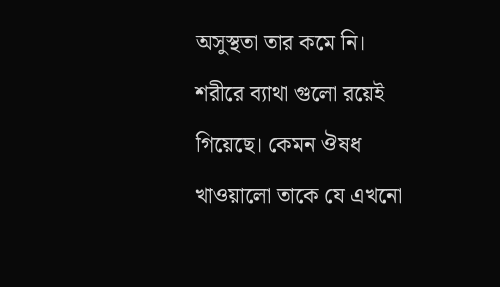অসুস্থতা তার কমে নি। শরীরে ব্যাথা গুলো রয়েই গিয়েছে। কেমন ঔষধ খাওয়ালো তাকে যে এখনো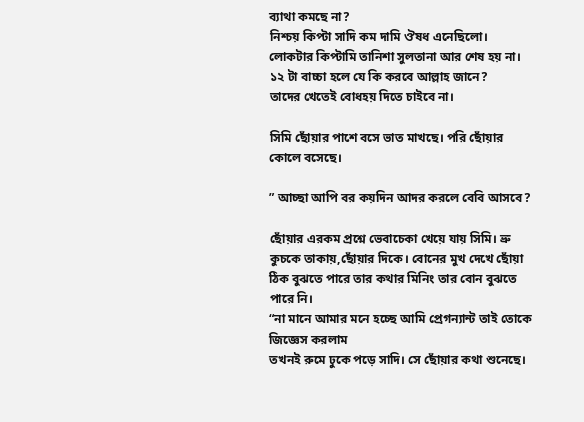ব্যাথা কমছে না?
নিশ্চয় কিপ্টা সাদি কম দামি ঔষধ এনেছিলো। লোকটার কিপ্টামি তানিশা সুলতানা আর শেষ হয় না। ১২ টা বাচ্চা হলে যে কি করবে আল্লাহ জানে?
তাদের খেতেই বোধহয় দিতে চাইবে না।

সিমি ছোঁয়ার পাশে বসে ভাত মাখছে। পরি ছোঁয়ার কোলে বসেছে।

” আচ্ছা আপি বর কয়দিন আদর করলে বেবি আসবে?

ছোঁয়ার এরকম প্রশ্নে ভেবাচেকা খেয়ে যায় সিমি। ভ্রু কুচকে তাকায়,ছোঁয়ার দিকে। বোনের মুখ দেখে ছোঁয়া ঠিক বুঝতে পারে তার কথার মিনিং তার বোন বুঝতে পারে নি।
“না মানে আমার মনে হচ্ছে আমি প্রেগন্যান্ট তাই তোকে জিজ্ঞেস করলাম
তখনই রুমে ঢুকে পড়ে সাদি। সে ছোঁয়ার কথা শুনেছে।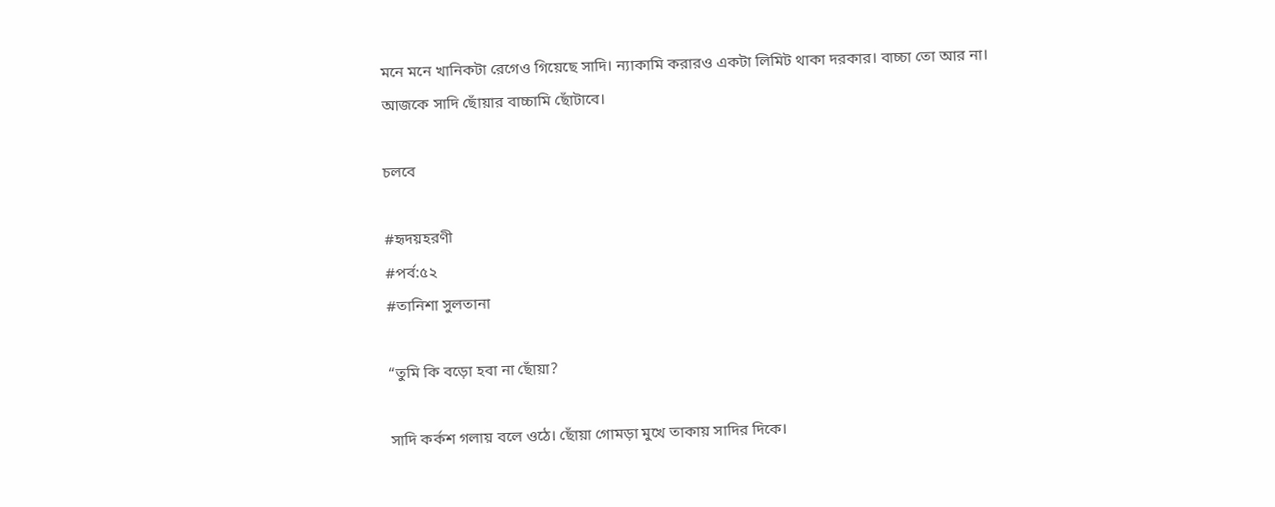মনে মনে খানিকটা রেগেও গিয়েছে সাদি। ন্যাকামি করারও একটা লিমিট থাকা দরকার। বাচ্চা তো আর না।
আজকে সাদি ছোঁয়ার বাচ্চামি ছোঁটাবে।

চলবে

#হৃদয়হরণী
#পর্ব:৫২
#তানিশা সুলতানা

“তুমি কি বড়ো হবা না ছোঁয়া?

সাদি কর্কশ গলায় বলে ওঠে। ছোঁয়া গোমড়া মুখে তাকায় সাদির দিকে।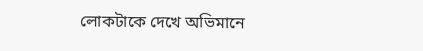লোকটাকে দেখে অভিমানে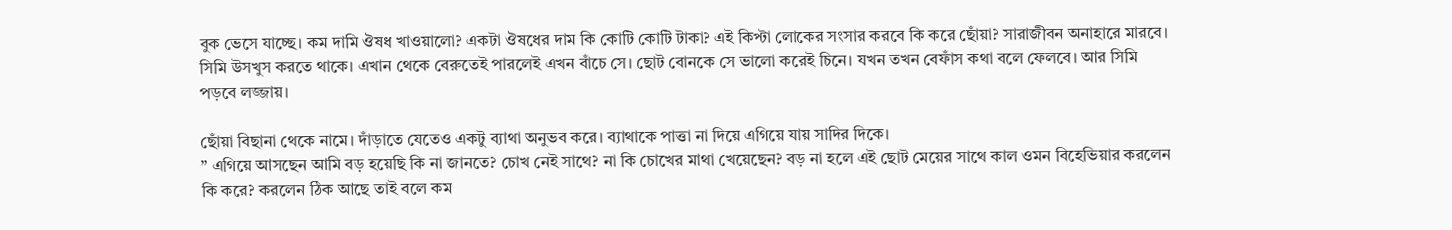বুক ভেসে যাচ্ছে। কম দামি ঔষধ খাওয়ালো? একটা ঔষধের দাম কি কোটি কোটি টাকা? এই কিপ্টা লোকের সংসার করবে কি করে ছোঁয়া? সারাজীবন অনাহারে মারবে।
সিমি উসখুস করতে থাকে। এখান থেকে বেরুতেই পারলেই এখন বাঁচে সে। ছোট বোনকে সে ভালো করেই চিনে। যখন তখন বেফাঁস কথা বলে ফেলবে। আর সিমি পড়বে লজ্জায়।

ছোঁয়া বিছানা থেকে নামে। দাঁড়াতে যেতেও একটু ব্যাথা অনুভব করে। ব্যাথাকে পাত্তা না দিয়ে এগিয়ে যায় সাদির দিকে।
” এগিয়ে আসছেন আমি বড় হয়েছি কি না জানতে? চোখ নেই সাথে? না কি চোখের মাথা খেয়েছেন? বড় না হলে এই ছোট মেয়ের সাথে কাল ওমন বিহেভিয়ার করলেন কি করে? করলেন ঠিক আছে তাই বলে কম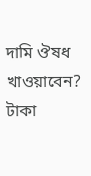দামি ঔষধ খাওয়াবেন? টাকা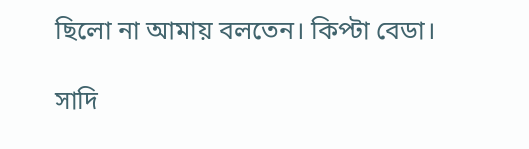ছিলো না আমায় বলতেন। কিপ্টা বেডা।

সাদি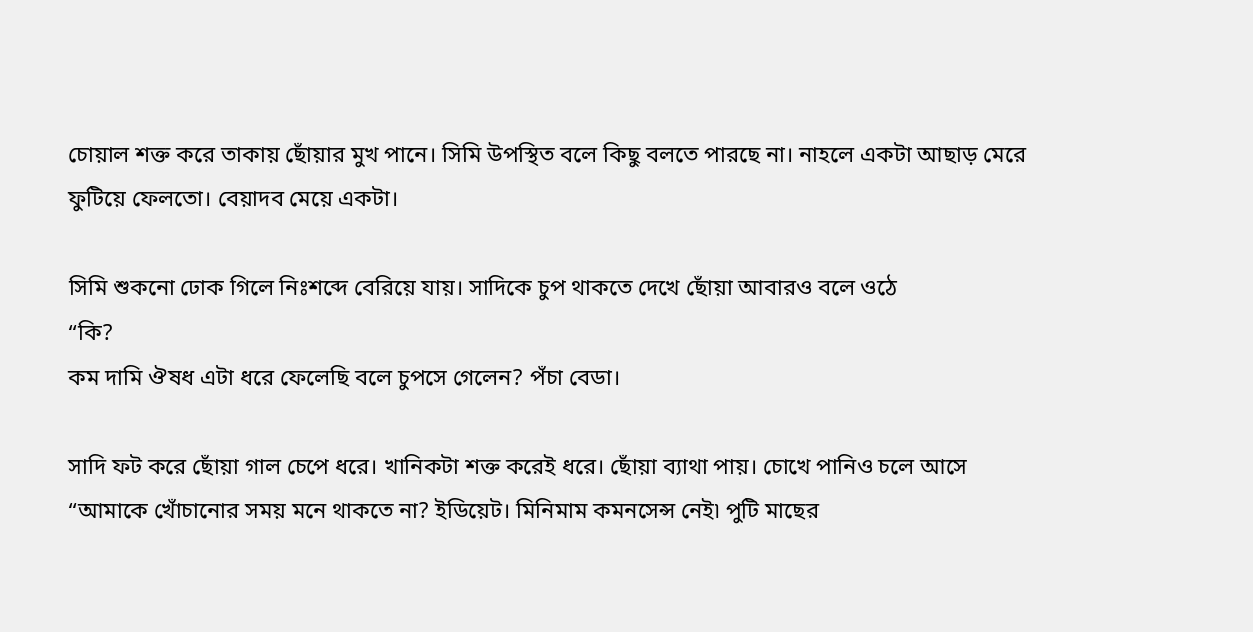চোয়াল শক্ত করে তাকায় ছোঁয়ার মুখ পানে। সিমি উপস্থিত বলে কিছু বলতে পারছে না। নাহলে একটা আছাড় মেরে ফুটিয়ে ফেলতো। বেয়াদব মেয়ে একটা।

সিমি শুকনো ঢোক গিলে নিঃশব্দে বেরিয়ে যায়। সাদিকে চুপ থাকতে দেখে ছোঁয়া আবারও বলে ওঠে
“কি?
কম দামি ঔষধ এটা ধরে ফেলেছি বলে চুপসে গেলেন? পঁচা বেডা।

সাদি ফট করে ছোঁয়া গাল চেপে ধরে। খানিকটা শক্ত করেই ধরে। ছোঁয়া ব্যাথা পায়। চোখে পানিও চলে আসে
“আমাকে খোঁচানোর সময় মনে থাকতে না? ইডিয়েট। মিনিমাম কমনসেন্স নেই৷ পুটি মাছের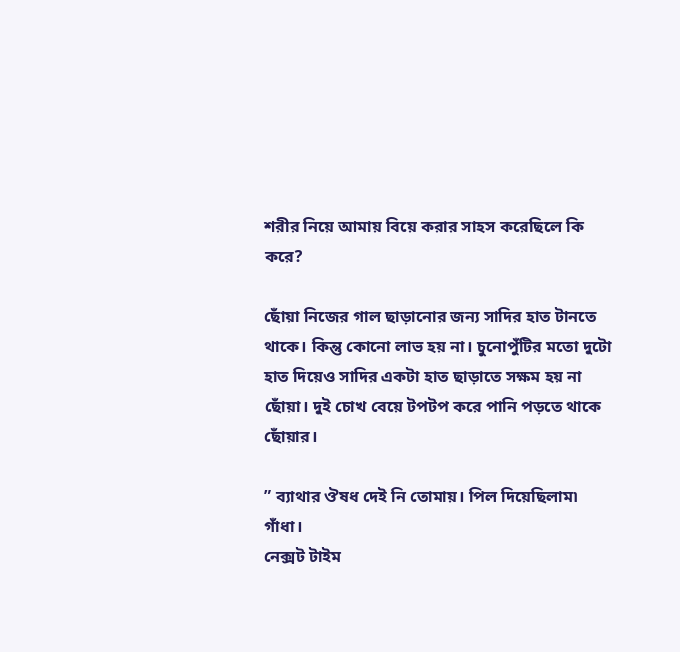শরীর নিয়ে আমায় বিয়ে করার সাহস করেছিলে কি করে?

ছোঁয়া নিজের গাল ছাড়ানোর জন্য সাদির হাত টানতে থাকে। কিন্তু কোনো লাভ হয় না। চুনোপুঁটির মতো দুটো হাত দিয়েও সাদির একটা হাত ছাড়াতে সক্ষম হয় না ছোঁয়া। দুই চোখ বেয়ে টপটপ করে পানি পড়তে থাকে ছোঁয়ার।

” ব্যাথার ঔষধ দেই নি তোমায়। পিল দিয়েছিলাম৷ গাঁধা।
নেক্সট টাইম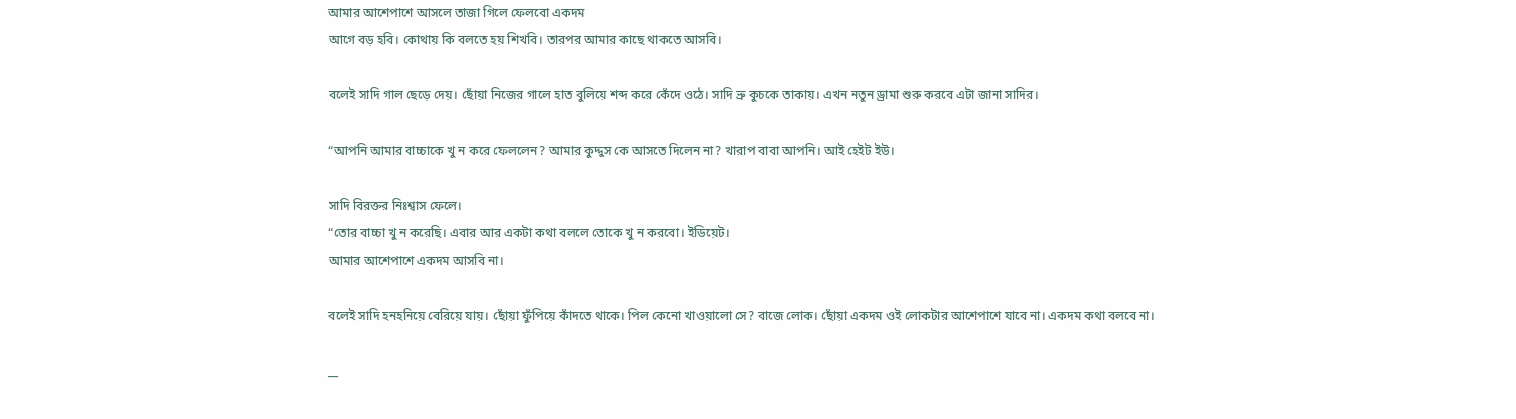আমার আশেপাশে আসলে তাজা গিলে ফেলবো একদম
আগে বড় হবি। কোথায় কি বলতে হয় শিখবি। তারপর আমার কাছে থাকতে আসবি।

বলেই সাদি গাল ছেড়ে দেয়। ছোঁয়া নিজের গালে হাত বুলিয়ে শব্দ করে কেঁদে ওঠে। সাদি ভ্রু কুচকে তাকায়। এখন নতুন ড্রামা শুরু করবে এটা জানা সাদির।

“আপনি আমার বাচ্চাকে খু ন করে ফেললেন? আমার কুদ্দুস কে আসতে দিলেন না? খারাপ বাবা আপনি। আই হেইট ইউ।

সাদি বিরক্তর নিঃশ্বাস ফেলে।
“তোর বাচ্চা খু ন করেছি। এবার আর একটা কথা বললে তোকে খু ন করবো। ইডিয়েট।
আমার আশেপাশে একদম আসবি না।

বলেই সাদি হনহনিয়ে বেরিয়ে যায়। ছোঁয়া ফুঁপিয়ে কাঁদতে থাকে। পিল কেনো খাওয়ালো সে? বাজে লোক। ছোঁয়া একদম ওই লোকটার আশেপাশে যাবে না। একদম কথা বলবে না।

__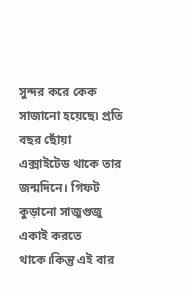সুন্দর করে কেক সাজানো হয়েছে৷ প্রতি বছর ছোঁয়া এক্সাইটেড থাকে তার জন্মদিনে। গিফট কুড়ানো সাজুগুজু একাই করতে থাকে।কিন্তু এই বার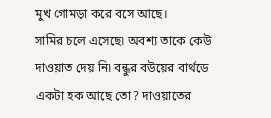মুখ গোমড়া করে বসে আছে।
সামির চলে এসেছে৷ অবশ্য তাকে কেউ দাওয়াত দেয় নি৷ বন্ধুর বউয়ের বার্থডে একটা হক আছে তো? দাওয়াতের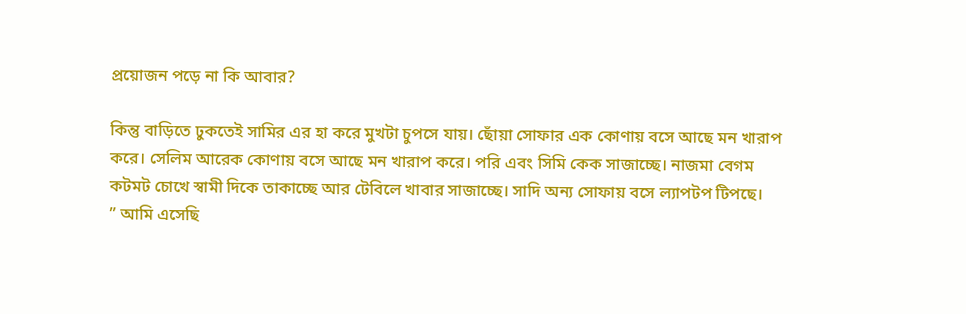প্রয়োজন পড়ে না কি আবার?

কিন্তু বাড়িতে ঢুকতেই সামির এর হা করে মুখটা চুপসে যায়। ছোঁয়া সোফার এক কোণায় বসে আছে মন খারাপ করে। সেলিম আরেক কোণায় বসে আছে মন খারাপ করে। পরি এবং সিমি কেক সাজাচ্ছে। নাজমা বেগম কটমট চোখে স্বামী দিকে তাকাচ্ছে আর টেবিলে খাবার সাজাচ্ছে। সাদি অন্য সোফায় বসে ল্যাপটপ টিপছে।
” আমি এসেছি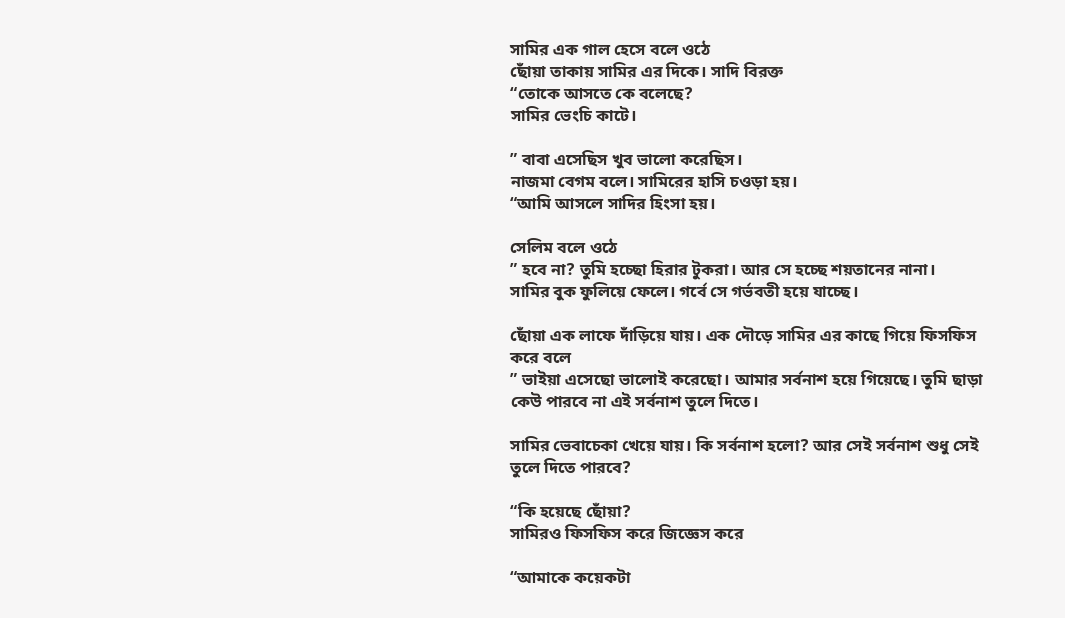সামির এক গাল হেসে বলে ওঠে
ছোঁয়া তাকায় সামির এর দিকে। সাদি বিরক্ত
“তোকে আসতে কে বলেছে?
সামির ভেংচি কাটে।

” বাবা এসেছিস খুব ভালো করেছিস।
নাজমা বেগম বলে। সামিরের হাসি চওড়া হয়।
“আমি আসলে সাদির হিংসা হয়।

সেলিম বলে ওঠে
” হবে না? তুমি হচ্ছো হিরার টুকরা। আর সে হচ্ছে শয়তানের নানা।
সামির বুক ফুলিয়ে ফেলে। গর্বে সে গর্ভবতী হয়ে যাচ্ছে।

ছোঁয়া এক লাফে দাঁড়িয়ে যায়। এক দৌড়ে সামির এর কাছে গিয়ে ফিসফিস করে বলে
” ভাইয়া এসেছো ভালোই করেছো। আমার সর্বনাশ হয়ে গিয়েছে। তুমি ছাড়া কেউ পারবে না এই সর্বনাশ তুলে দিতে।

সামির ভেবাচেকা খেয়ে যায়। কি সর্বনাশ হলো? আর সেই সর্বনাশ শুধু সেই তুলে দিতে পারবে?

“কি হয়েছে ছোঁয়া?
সামিরও ফিসফিস করে জিজ্ঞেস করে

“আমাকে কয়েকটা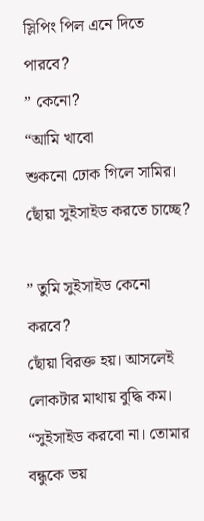স্লিপিং পিল এনে দিতে পারবে?
” কেনো?
“আমি খাবো
শুকনো ঢোক গিলে সামির। ছোঁয়া সুইসাইড করতে চাচ্ছে?

” তুমি সুইসাইড কেনো করবে?
ছোঁয়া বিরক্ত হয়। আসলেই লোকটার মাথায় বুদ্ধি কম।
“সুইসাইড করবো না। তোমার বন্ধুকে ভয়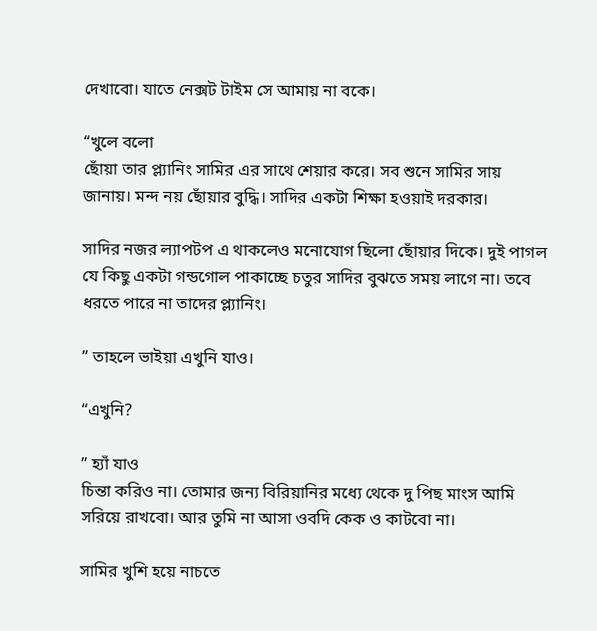দেখাবো। যাতে নেক্সট টাইম সে আমায় না বকে।

“খুলে বলো
ছোঁয়া তার প্ল্যানিং সামির এর সাথে শেয়ার করে। সব শুনে সামির সায় জানায়। মন্দ নয় ছোঁয়ার বুদ্ধি। সাদির একটা শিক্ষা হওয়াই দরকার।

সাদির নজর ল্যাপটপ এ থাকলেও মনোযোগ ছিলো ছোঁয়ার দিকে। দুই পাগল যে কিছু একটা গন্ডগোল পাকাচ্ছে চতুর সাদির বুঝতে সময় লাগে না। তবে ধরতে পারে না তাদের প্ল্যানিং।

” তাহলে ভাইয়া এখুনি যাও।

“এখুনি?

” হ্যাঁ যাও
চিন্তা করিও না। তোমার জন্য বিরিয়ানির মধ্যে থেকে দু পিছ মাংস আমি সরিয়ে রাখবো। আর তুমি না আসা ওবদি কেক ও কাটবো না।

সামির খুশি হয়ে নাচতে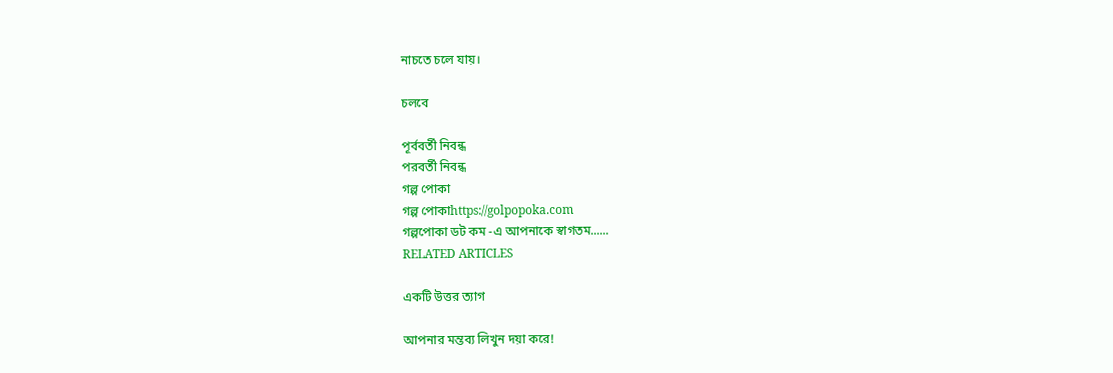নাচতে চলে যায়।

চলবে

পূর্ববর্তী নিবন্ধ
পরবর্তী নিবন্ধ
গল্প পোকা
গল্প পোকাhttps://golpopoka.com
গল্পপোকা ডট কম -এ আপনাকে স্বাগতম......
RELATED ARTICLES

একটি উত্তর ত্যাগ

আপনার মন্তব্য লিখুন দয়া করে!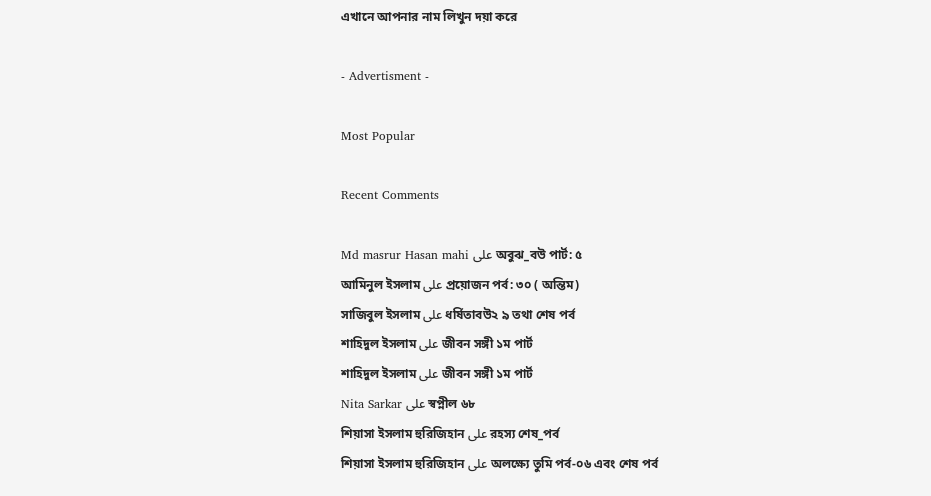এখানে আপনার নাম লিখুন দয়া করে

- Advertisment -

Most Popular

Recent Comments

Md masrur Hasan mahi على অবুঝ_বউ পার্ট: ৫
আমিনুল ইসলাম على প্রয়োজন পর্ব: ৩০ ( অন্তিম)
সাজিবুল ইসলাম على ধর্ষিতাবউ২ ৯ তথা শেষ পর্ব
শাহিদুল ইসলাম على জীবন সঙ্গী ১ম পার্ট
শাহিদুল ইসলাম على জীবন সঙ্গী ১ম পার্ট
Nita Sarkar على স্বপ্নীল ৬৮
শিয়াসা ইসলাম হুরিজিহান على রহস্য শেষ_পর্ব
শিয়াসা ইসলাম হুরিজিহান على অলক্ষ্যে তুমি পর্ব-০৬ এবং শেষ পর্ব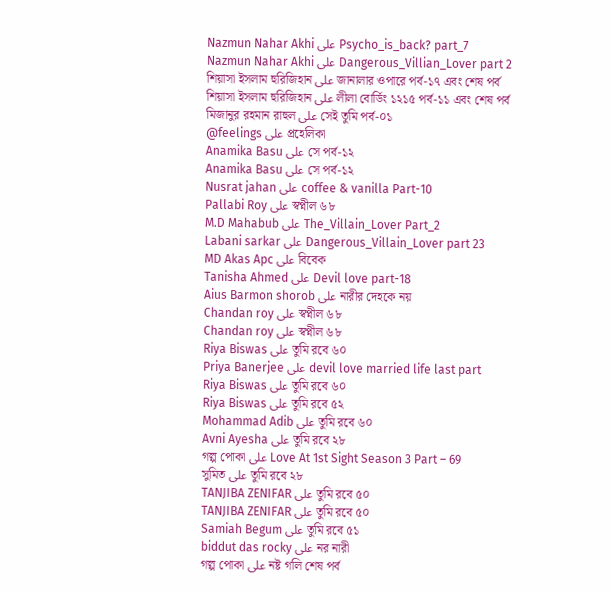Nazmun Nahar Akhi على Psycho_is_back? part_7
Nazmun Nahar Akhi على Dangerous_Villian_Lover part 2
শিয়াসা ইসলাম হুরিজিহান على জানালার ওপারে পর্ব-১৭ এবং শেষ পর্ব
শিয়াসা ইসলাম হুরিজিহান على লীলা বোর্ডিং ১২১৫ পর্ব-১১ এবং শেষ পর্ব
মিজানুর রহমান রাহুল على সেই তুমি পর্ব-০১
@feelings على প্রহেলিকা
Anamika Basu على সে পর্ব-১২
Anamika Basu على সে পর্ব-১২
Nusrat jahan على coffee & vanilla Part-10
Pallabi Roy على স্বপ্নীল ৬৮
M.D Mahabub على The_Villain_Lover Part_2
Labani sarkar على Dangerous_Villain_Lover part 23
MD Akas Apc على বিবেক
Tanisha Ahmed على Devil love part-18
Aius Barmon shorob على নারীর দেহকে নয়
Chandan roy على স্বপ্নীল ৬৮
Chandan roy على স্বপ্নীল ৬৮
Riya Biswas على তুমি রবে ৬০
Priya Banerjee على devil love married life last part
Riya Biswas على তুমি রবে ৬০
Riya Biswas على তুমি রবে ৫২
Mohammad Adib على তুমি রবে ৬০
Avni Ayesha على তুমি রবে ২৮
গল্প পোকা على Love At 1st Sight Season 3 Part – 69
সুমিত على তুমি রবে ২৮
TANJIBA ZENIFAR على তুমি রবে ৫০
TANJIBA ZENIFAR على তুমি রবে ৫০
Samiah Begum على তুমি রবে ৫১
biddut das rocky على নর নারী
গল্প পোকা على নষ্ট গলি শেষ পর্ব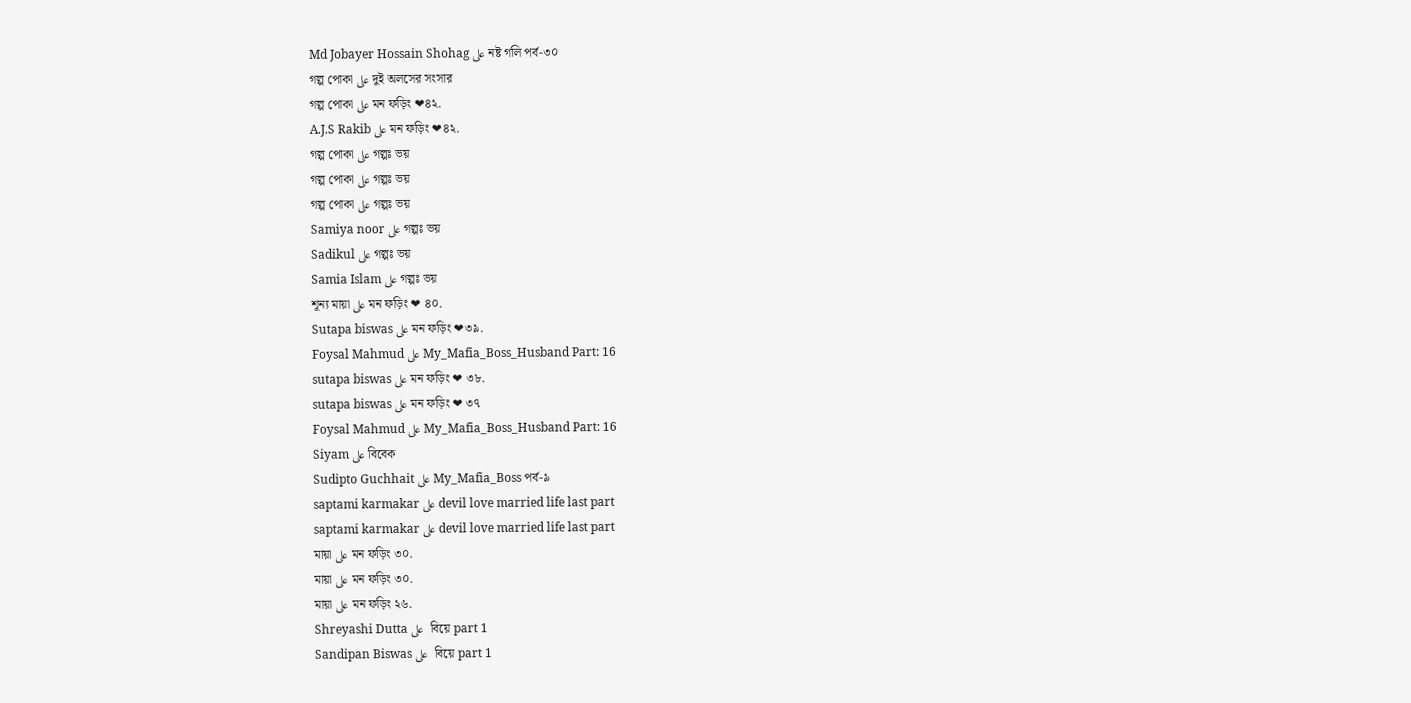Md Jobayer Hossain Shohag على নষ্ট গলি পর্ব-৩০
গল্প পোকা على দুই অলসের সংসার
গল্প পোকা على মন ফড়িং ❤৪২.
A.J.S Rakib على মন ফড়িং ❤৪২.
গল্প পোকা على গল্পঃ ভয়
গল্প পোকা على গল্পঃ ভয়
গল্প পোকা على গল্পঃ ভয়
Samiya noor على গল্পঃ ভয়
Sadikul على গল্পঃ ভয়
Samia Islam على গল্পঃ ভয়
শূন্য মায়া على মন ফড়িং ❤ ৪০.
Sutapa biswas على মন ফড়িং ❤৩৯.
Foysal Mahmud على My_Mafia_Boss_Husband Part: 16
sutapa biswas على মন ফড়িং ❤ ৩৮.
sutapa biswas على মন ফড়িং ❤ ৩৭
Foysal Mahmud على My_Mafia_Boss_Husband Part: 16
Siyam على বিবেক
Sudipto Guchhait على My_Mafia_Boss পর্ব-৯
saptami karmakar على devil love married life last part
saptami karmakar على devil love married life last part
মায়া على মন ফড়িং ৩০.
মায়া على মন ফড়িং ৩০.
মায়া على মন ফড়িং ২৬.
Shreyashi Dutta على  বিয়ে part 1
Sandipan Biswas على  বিয়ে part 1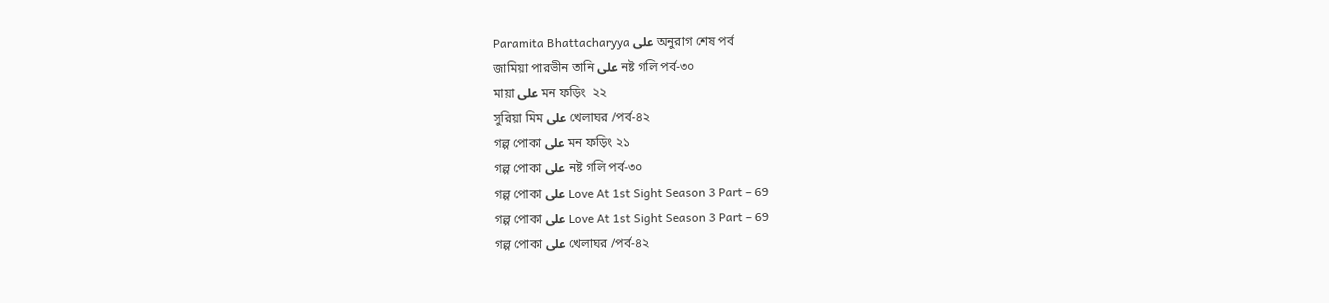Paramita Bhattacharyya على অনুরাগ শেষ পর্ব
জামিয়া পারভীন তানি على নষ্ট গলি পর্ব-৩০
মায়া على মন ফড়িং  ২২
সুরিয়া মিম على খেলাঘর /পর্ব-৪২
গল্প পোকা على মন ফড়িং ২১
গল্প পোকা على নষ্ট গলি পর্ব-৩০
গল্প পোকা على Love At 1st Sight Season 3 Part – 69
গল্প পোকা على Love At 1st Sight Season 3 Part – 69
গল্প পোকা على খেলাঘর /পর্ব-৪২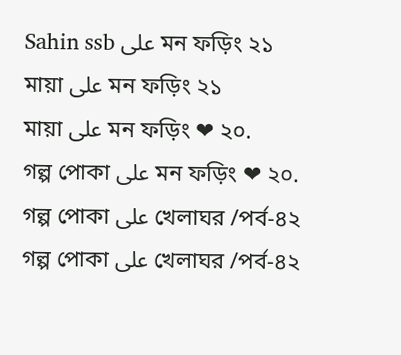Sahin ssb على মন ফড়িং ২১
মায়া على মন ফড়িং ২১
মায়া على মন ফড়িং ❤ ২০.
গল্প পোকা على মন ফড়িং ❤ ২০.
গল্প পোকা على খেলাঘর /পর্ব-৪২
গল্প পোকা على খেলাঘর /পর্ব-৪২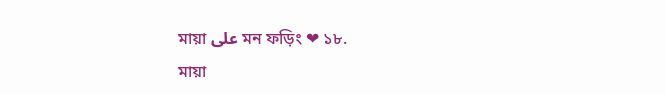মায়া على মন ফড়িং ❤ ১৮.
মায়া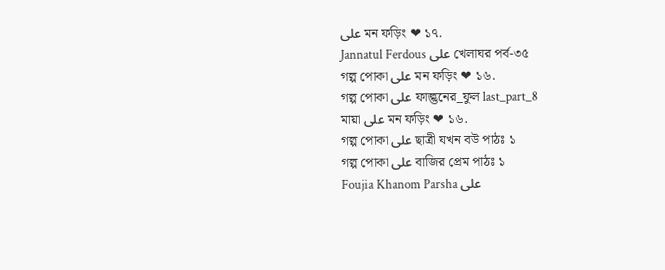على মন ফড়িং ❤ ১৭.
Jannatul Ferdous على খেলাঘর পর্ব-৩৫
গল্প পোকা على মন ফড়িং ❤ ১৬.
গল্প পোকা على ফাল্গুনের_ফুল last_part_8
মায়া على মন ফড়িং ❤ ১৬.
গল্প পোকা على ছাত্রী যখন বউ পাঠঃ ১
গল্প পোকা على বাজির প্রেম পাঠঃ ১
Foujia Khanom Parsha على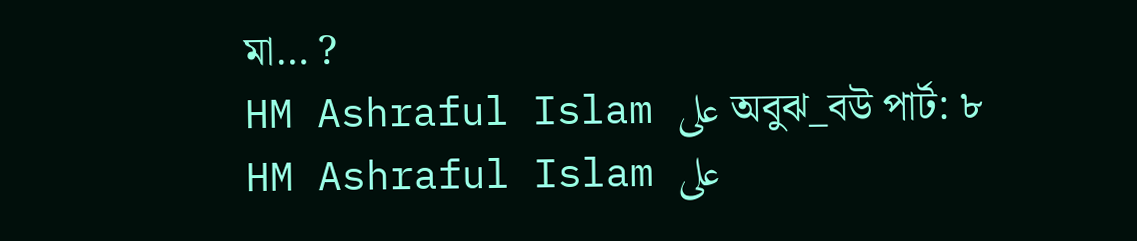মা… ?
HM Ashraful Islam على অবুঝ_বউ পার্ট: ৮
HM Ashraful Islam على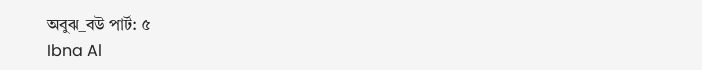অবুঝ_বউ পার্ট: ৫
Ibna Al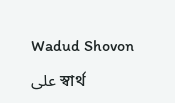Wadud Shovon على স্বার্থ